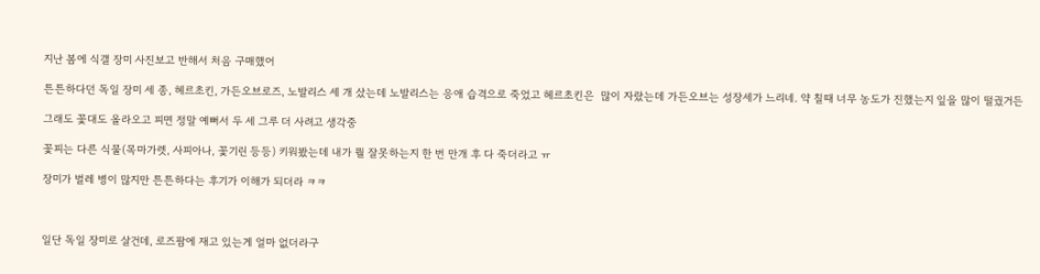지난 봄에 식갤 장미 사진보고 반해서 처음 구매했어

튼튼하다던 독일 장미 세 종, 헤르초킨, 가든오브로즈, 노발리스 세 개 샀는데 노발리스는 응애 습격으로 죽었고 헤르초킨은  많이 자랐는데 가든오브는 성장세가 느리네. 약 칠때 너무 농도가 진했는지 잎을 많이 떨궜거든

그래도 꽃대도 올라오고 피면 정말 예뻐서 두 세 그루 더 사려고 생각중

꽃피는 다른 식물(목마가렛, 사피아나, 꽃기린 등등) 키워봤는데 내가 뭘 잘못하는지 한 번 만개 후 다 죽더라고 ㅠ

장미가 벌레 병이 많지만 튼튼하다는 후기가 이해가 되더라 ㅋㅋ



일단 독일 장미로 살건데, 로즈팜에 재고 있는게 얼마 없더라구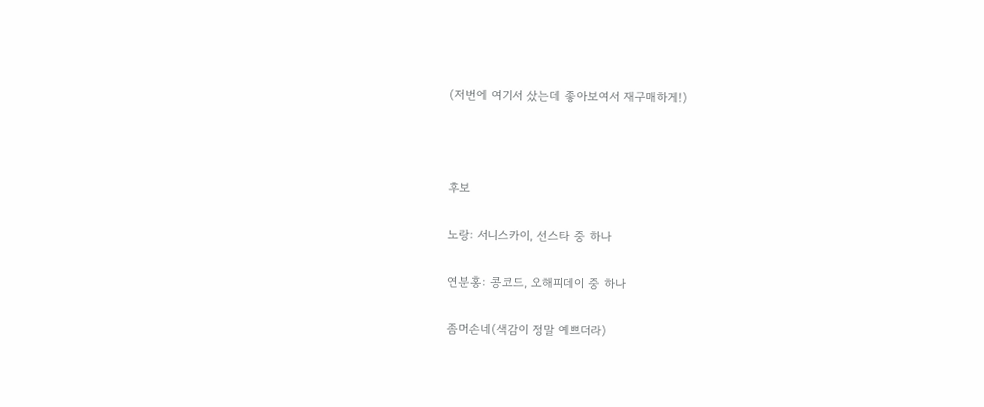(저번에 여기서 샀는데 좋아보여서 재구매하게!)



후보

노랑: 서니스카이, 선스타 중 하나

연분홍: 콩코드, 오해피데이 중 하나

좀머손네(색감이 정말 예쁘더라)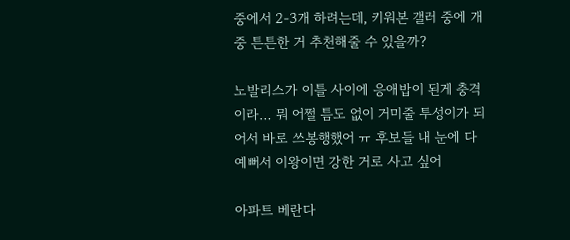중에서 2-3개 하려는데, 키워본 갤러 중에 개 중 튼튼한 거 추천해줄 수 있을까?

노발리스가 이틀 사이에 응애밥이 된게 충격이라… 뭐 어쩔 틈도 없이 거미줄 투성이가 되어서 바로 쓰봉행했어 ㅠ 후보들 내 눈에 다 예뻐서 이왕이면 강한 거로 사고 싶어

아파트 베란다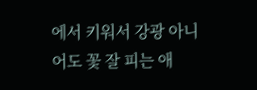에서 키워서 강광 아니어도 꽃 잘 피는 애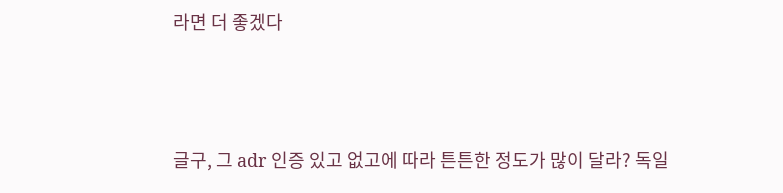라면 더 좋겠다



글구, 그 adr 인증 있고 없고에 따라 튼튼한 정도가 많이 달라? 독일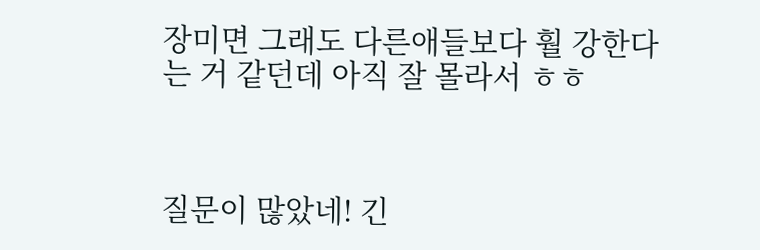장미면 그래도 다른애들보다 훨 강한다는 거 같던데 아직 잘 몰라서 ㅎㅎ



질문이 많았네! 긴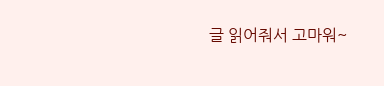글 읽어줘서 고마워~